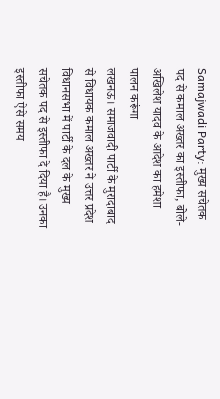Samajwadi Party: मुख्य सचेतक पद से कमाल अख्तर का इस्तीफा, बोले- अखिलेश यादव के आदेश का हमेशा पालन करूंगा
लखनऊ। समाजवादी पार्टी के मुरादाबाद से विधायक कमाल अख्तर ने उत्तर प्रदेश विधानसभा में पार्टी के दल के मुख्य सचेतक पद से इस्तीफा दे दिया है। उनका इस्तीफा ऐसे समय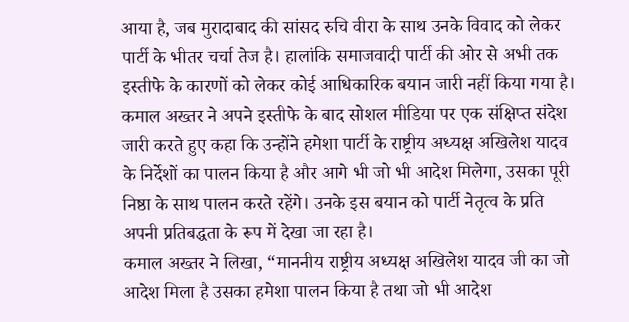आया है, जब मुरादाबाद की सांसद रुचि वीरा के साथ उनके विवाद को लेकर पार्टी के भीतर चर्चा तेज है। हालांकि समाजवादी पार्टी की ओर से अभी तक इस्तीफे के कारणों को लेकर कोई आधिकारिक बयान जारी नहीं किया गया है।
कमाल अख्तर ने अपने इस्तीफे के बाद सोशल मीडिया पर एक संक्षिप्त संदेश जारी करते हुए कहा कि उन्होंने हमेशा पार्टी के राष्ट्रीय अध्यक्ष अखिलेश यादव के निर्देशों का पालन किया है और आगे भी जो भी आदेश मिलेगा, उसका पूरी निष्ठा के साथ पालन करते रहेंगे। उनके इस बयान को पार्टी नेतृत्व के प्रति अपनी प्रतिबद्धता के रूप में देखा जा रहा है।
कमाल अख्तर ने लिखा, “माननीय राष्ट्रीय अध्यक्ष अखिलेश यादव जी का जो आदेश मिला है उसका हमेशा पालन किया है तथा जो भी आदेश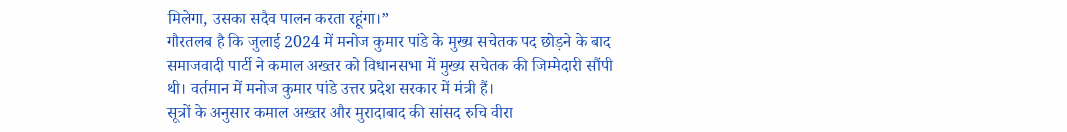मिलेगा, उसका सदैव पालन करता रहूंगा।”
गौरतलब है कि जुलाई 2024 में मनोज कुमार पांडे के मुख्य सचेतक पद छोड़ने के बाद समाजवादी पार्टी ने कमाल अख्तर को विधानसभा में मुख्य सचेतक की जिम्मेदारी सौंपी थी। वर्तमान में मनोज कुमार पांडे उत्तर प्रदेश सरकार में मंत्री हैं।
सूत्रों के अनुसार कमाल अख्तर और मुरादाबाद की सांसद रुचि वीरा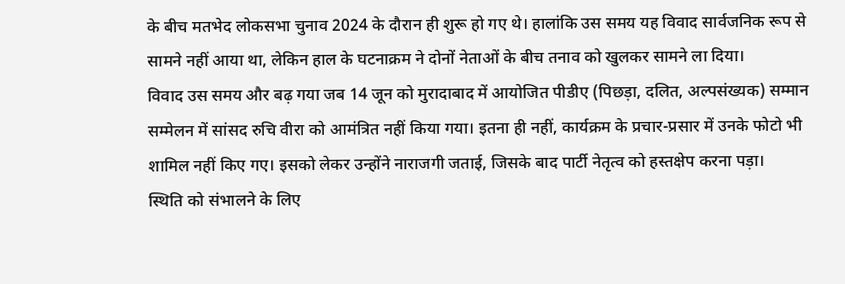के बीच मतभेद लोकसभा चुनाव 2024 के दौरान ही शुरू हो गए थे। हालांकि उस समय यह विवाद सार्वजनिक रूप से सामने नहीं आया था, लेकिन हाल के घटनाक्रम ने दोनों नेताओं के बीच तनाव को खुलकर सामने ला दिया।
विवाद उस समय और बढ़ गया जब 14 जून को मुरादाबाद में आयोजित पीडीए (पिछड़ा, दलित, अल्पसंख्यक) सम्मान सम्मेलन में सांसद रुचि वीरा को आमंत्रित नहीं किया गया। इतना ही नहीं, कार्यक्रम के प्रचार-प्रसार में उनके फोटो भी शामिल नहीं किए गए। इसको लेकर उन्होंने नाराजगी जताई, जिसके बाद पार्टी नेतृत्व को हस्तक्षेप करना पड़ा।
स्थिति को संभालने के लिए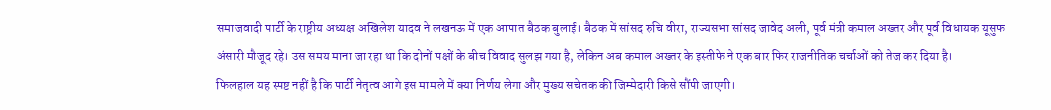समाजवादी पार्टी के राष्ट्रीय अध्यक्ष अखिलेश यादव ने लखनऊ में एक आपात बैठक बुलाई। बैठक में सांसद रुचि वीरा, राज्यसभा सांसद जावेद अली, पूर्व मंत्री कमाल अख्तर और पूर्व विधायक यूसुफ अंसारी मौजूद रहे। उस समय माना जा रहा था कि दोनों पक्षों के बीच विवाद सुलझ गया है, लेकिन अब कमाल अख्तर के इस्तीफे ने एक बार फिर राजनीतिक चर्चाओं को तेज कर दिया है।
फिलहाल यह स्पष्ट नहीं है कि पार्टी नेतृत्व आगे इस मामले में क्या निर्णय लेगा और मुख्य सचेतक की जिम्मेदारी किसे सौंपी जाएगी।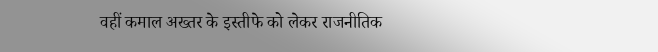वहीं कमाल अख्तर के इस्तीफे को लेकर राजनीतिक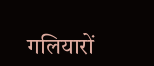गलियारों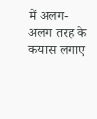में अलग-अलग तरह के कयास लगाए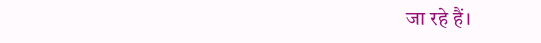जा रहे हैं।